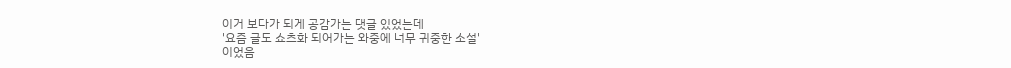이거 보다가 되게 공감가는 댓글 있었는데
'요즘 글도 쇼츠화 되어가는 와중에 너무 귀중한 소설'
이었음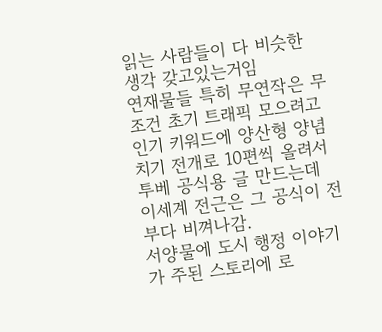읽는 사람들이 다 비슷한 생각 갖고있는거임
연재물들 특히 무연작은 무조건 초기 트래픽 모으려고 인기 키워드에 양산형 양념치기 전개로 10편씩 올려서 투베 공식용 글 만드는데
이세계 전근은 그 공식이 전부다 비껴나감.
서양물에 도시 행정 이야기가 주된 스토리에 로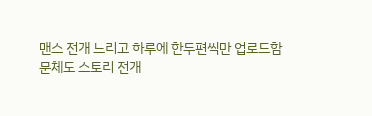맨스 전개 느리고 하루에 한두편씩만 업로드함
문체도 스토리 전개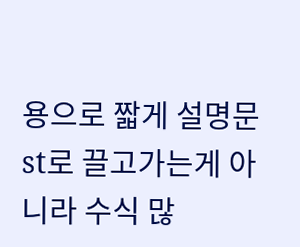용으로 짧게 설명문st로 끌고가는게 아니라 수식 많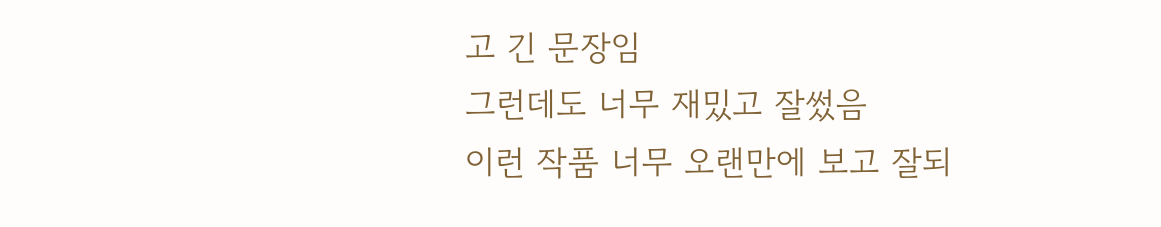고 긴 문장임
그런데도 너무 재밌고 잘썼음
이런 작품 너무 오랜만에 보고 잘되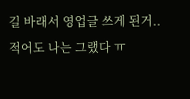길 바래서 영업글 쓰게 된거.. 적어도 나는 그랬다 ㅠ